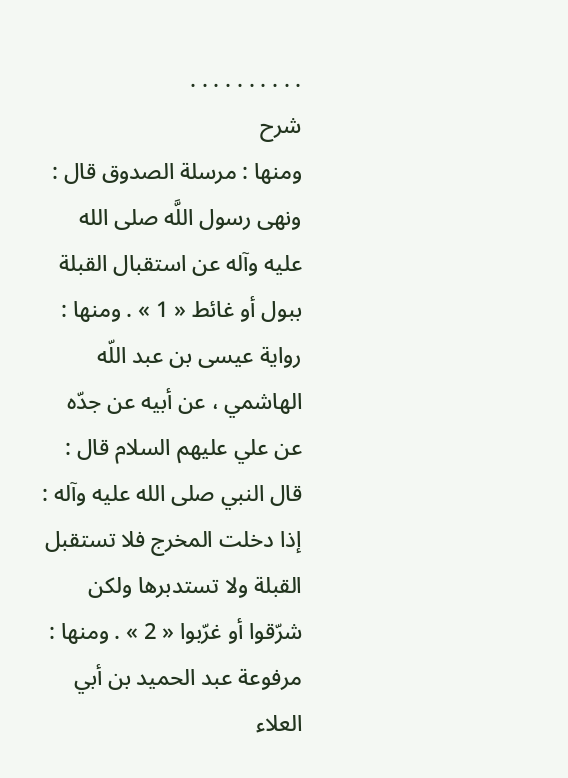. . . . . . . . . .
شرح
ومنها : مرسلة الصدوق قال : ونهى رسول اللَّه صلى الله عليه وآله عن استقبال القبلة ببول أو غائط « 1 » . ومنها : رواية عيسى بن عبد اللّه الهاشمي ، عن أبيه عن جدّه عن علي عليهم السلام قال :
قال النبي صلى الله عليه وآله : إذا دخلت المخرج فلا تستقبل القبلة ولا تستدبرها ولكن شرّقوا أو غرّبوا « 2 » . ومنها : مرفوعة عبد الحميد بن أبي العلاء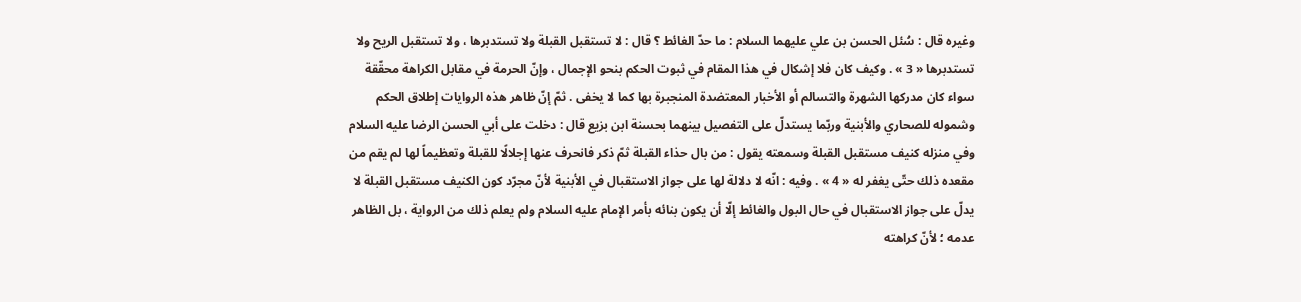وغيره قال : سُئل الحسن بن علي عليهما السلام : ما حدّ الغائط ؟ قال : لا تستقبل القبلة ولا تستدبرها ، ولا تستقبل الريح ولا تستدبرها « 3 » . وكيف كان فلا إشكال في هذا المقام في ثبوت الحكم بنحو الإجمال ، وإنّ الحرمة في مقابل الكراهة محقّقة سواء كان مدركها الشهرة والتسالم أو الأخبار المعتضدة المنجبرة بها كما لا يخفى . ثمّ إنّ ظاهر هذه الروايات إطلاق الحكم وشموله للصحاري والأبنية وربّما يستدلّ على التفصيل بينهما بحسنة ابن بزيع قال : دخلت على أبي الحسن الرضا عليه السلام وفي منزله كنيف مستقبل القبلة وسمعته يقول : من بال حذاء القبلة ثمّ ذكر فانحرف عنها إجلالًا للقبلة وتعظيماً لها لم يقم من مقعده ذلك حتّى يغفر له « 4 » . وفيه : انّه لا دلالة لها على جواز الاستقبال في الأبنية لأنّ مجرّد كون الكنيف مستقبل القبلة لا يدلّ على جواز الاستقبال في حال البول والغائط إلّا أن يكون بنائه بأمر الإمام عليه السلام ولم يعلم ذلك من الرواية ، بل الظاهر عدمه ؛ لأنّ كراهته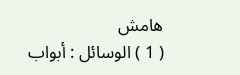هامش
( 1 ) الوسائل : أبواب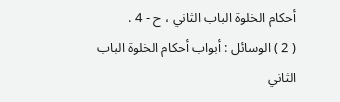أحكام الخلوة الباب الثاني ، ح - 4 .
( 2 ) الوسائل : أبواب أحكام الخلوة الباب الثاني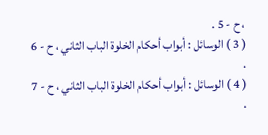، ح - 5 .
( 3 ) الوسائل : أبواب أحكام الخلوة الباب الثاني ، ح - 6 .
( 4 ) الوسائل : أبواب أحكام الخلوة الباب الثاني ، ح - 7 .